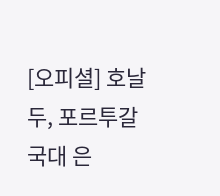[오피셜] 호날두, 포르투갈 국대 은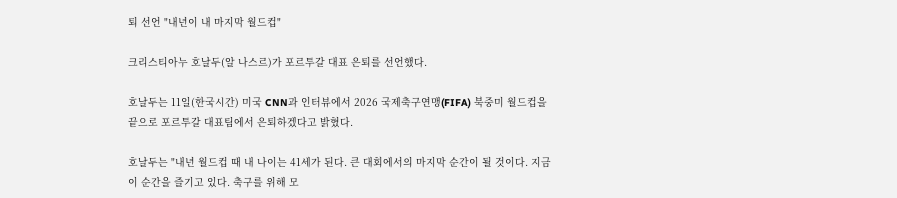퇴 선언 "내년이 내 마지막 월드컵"

크리스티아누 호날두(알 나스르)가 포르투갈 대표 은퇴를 선언했다.

호날두는 11일(한국시간) 미국 CNN과 인터뷰에서 2026 국제축구연맹(FIFA) 북중미 월드컵을 끝으로 포르투갈 대표팀에서 은퇴하겠다고 밝혔다.

호날두는 "내년 월드컵 때 내 나이는 41세가 된다. 큰 대회에서의 마지막 순간이 될 것이다. 지금 이 순간을 즐기고 있다. 축구를 위해 모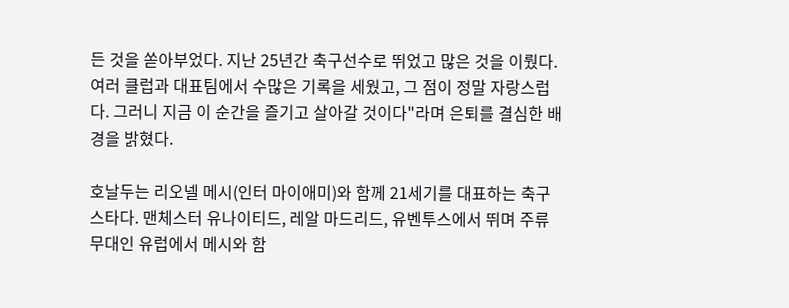든 것을 쏟아부었다. 지난 25년간 축구선수로 뛰었고 많은 것을 이뤘다. 여러 클럽과 대표팀에서 수많은 기록을 세웠고, 그 점이 정말 자랑스럽다. 그러니 지금 이 순간을 즐기고 살아갈 것이다"라며 은퇴를 결심한 배경을 밝혔다.

호날두는 리오넬 메시(인터 마이애미)와 함께 21세기를 대표하는 축구 스타다. 맨체스터 유나이티드, 레알 마드리드, 유벤투스에서 뛰며 주류 무대인 유럽에서 메시와 함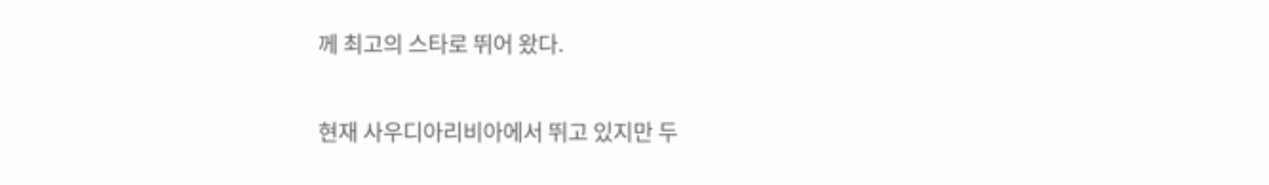께 최고의 스타로 뛰어 왔다.

현재 사우디아리비아에서 뛰고 있지만 두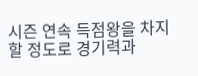시즌 연속 득점왕을 차지할 정도로 경기력과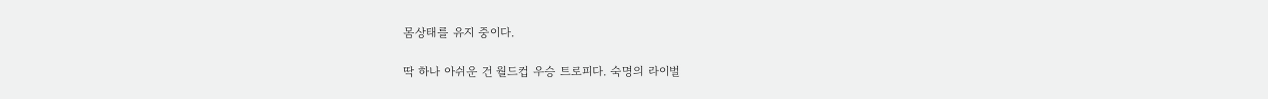몸상태를 유지 중이다.

딱 하나 아쉬운 건 월드컵 우승 트로피다. 숙명의 라이벌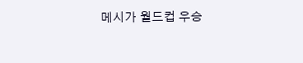메시가 월드컵 우승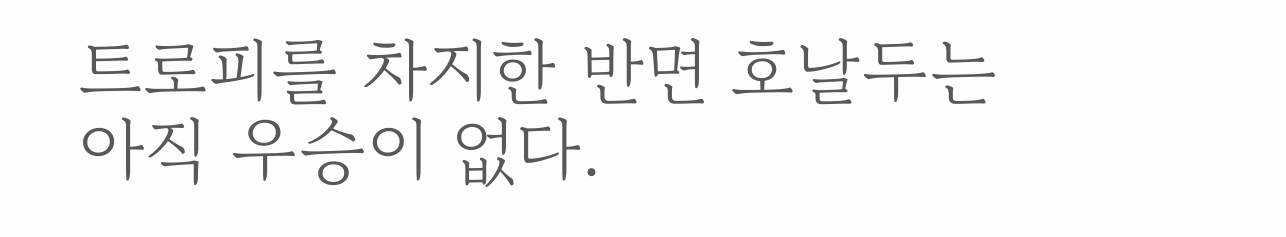트로피를 차지한 반면 호날두는 아직 우승이 없다.